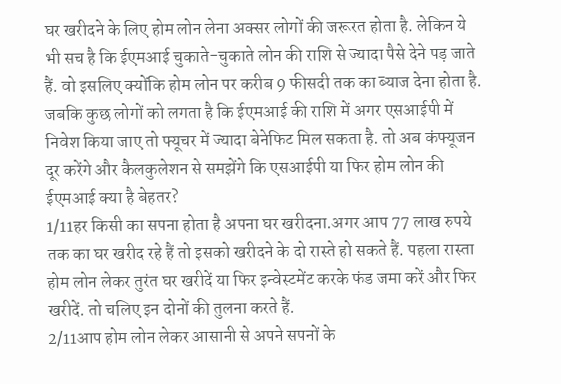घर खरीदने के लिए होम लोन लेना अक्सर लोगों की जरूरत होता है. लेकिन ये भी सच है कि ईएमआई चुकाते-चुकाते लोन की राशि से ज्यादा पैसे देने पड़ जाते हैं. वो इसलिए क्योंकि होम लोन पर करीब 9 फीसदी तक का ब्याज देना होता है. जबकि कुछ लोगों को लगता है कि ईएमआई की राशि में अगर एसआईपी में निवेश किया जाए तो फ्यूचर में ज्यादा बेनेफिट मिल सकता है. तो अब कंफ्यूजन दूर करेंगे और कैलकुलेशन से समझेंगे कि एसआईपी या फिर होम लोन की ईएमआई क्या है बेहतर?
1/11हर किसी का सपना होता है अपना घर खरीदना.अगर आप 77 लाख रुपये तक का घर खरीद रहे हैं तो इसको खरीदने के दो रास्ते हो सकते हैं. पहला रास्ता होम लोन लेकर तुरंत घर खरीदें या फिर इन्वेस्टमेंट करके फंड जमा करें और फिर खरीदें. तो चलिए इन दोनों की तुलना करते हैं.
2/11आप होम लोन लेकर आसानी से अपने सपनों के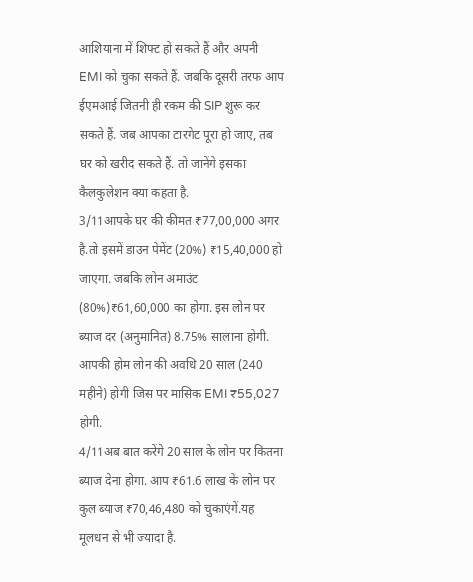आशियाना में शिफ्ट हो सकते हैं और अपनी EMI को चुका सकते हैं. जबकि दूसरी तरफ आप ईएमआई जितनी ही रकम की SIP शुरू कर सकते हैं. जब आपका टारगेट पूरा हो जाए, तब घर को खरीद सकते हैं. तो जानेंगे इसका कैलकुलेशन क्या कहता है.
3/11आपके घर की कीमत ₹77,00,000 अगर है.तो इसमें डाउन पेमेंट (20%) ₹15,40,000 हो जाएगा. जबकि लोन अमाउंट (80%)₹61,60,000 का होगा. इस लोन पर ब्याज दर (अनुमानित) 8.75% सालाना होगी. आपकी होम लोन की अवधि 20 साल (240 महीने) होगी जिस पर मासिक EMI ₹55,027 होगी.
4/11अब बात करेंगे 20 साल के लोन पर कितना ब्याज देना होगा. आप ₹61.6 लाख के लोन पर कुल ब्याज ₹70,46,480 को चुकाएंगें.यह मूलधन से भी ज्यादा है.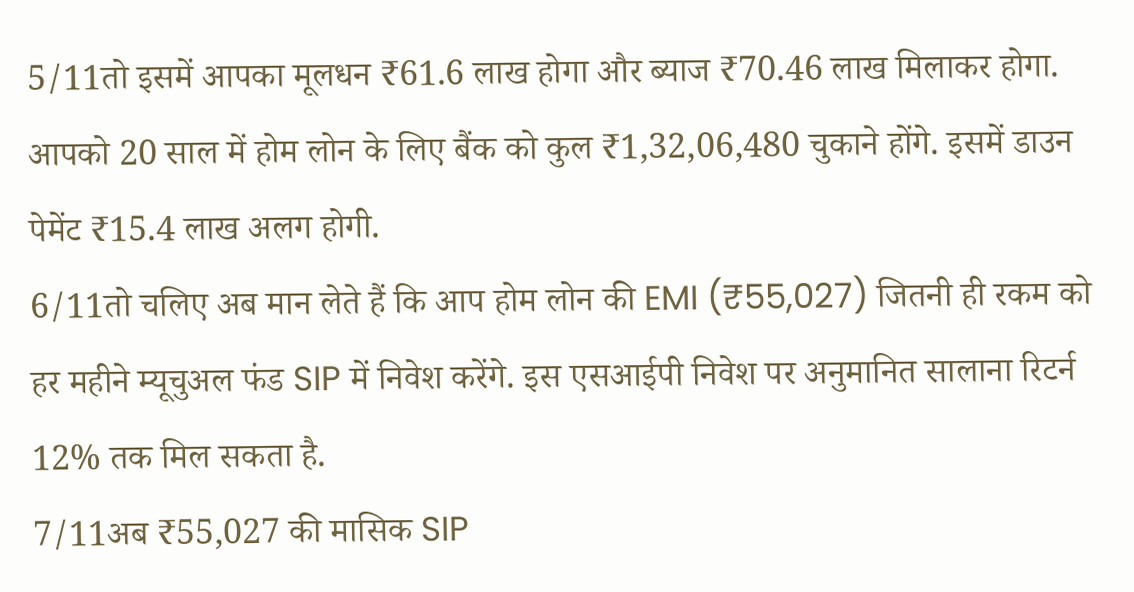5/11तो इसमें आपका मूलधन ₹61.6 लाख होगा और ब्याज ₹70.46 लाख मिलाकर होगा. आपको 20 साल में होम लोन के लिए बैंक को कुल ₹1,32,06,480 चुकाने होंगे. इसमें डाउन पेमेंट ₹15.4 लाख अलग होगी.
6/11तो चलिए अब मान लेते हैं कि आप होम लोन की EMI (₹55,027) जितनी ही रकम को हर महीने म्यूचुअल फंड SIP में निवेश करेंगे. इस एसआईपी निवेश पर अनुमानित सालाना रिटर्न 12% तक मिल सकता है.
7/11अब ₹55,027 की मासिक SIP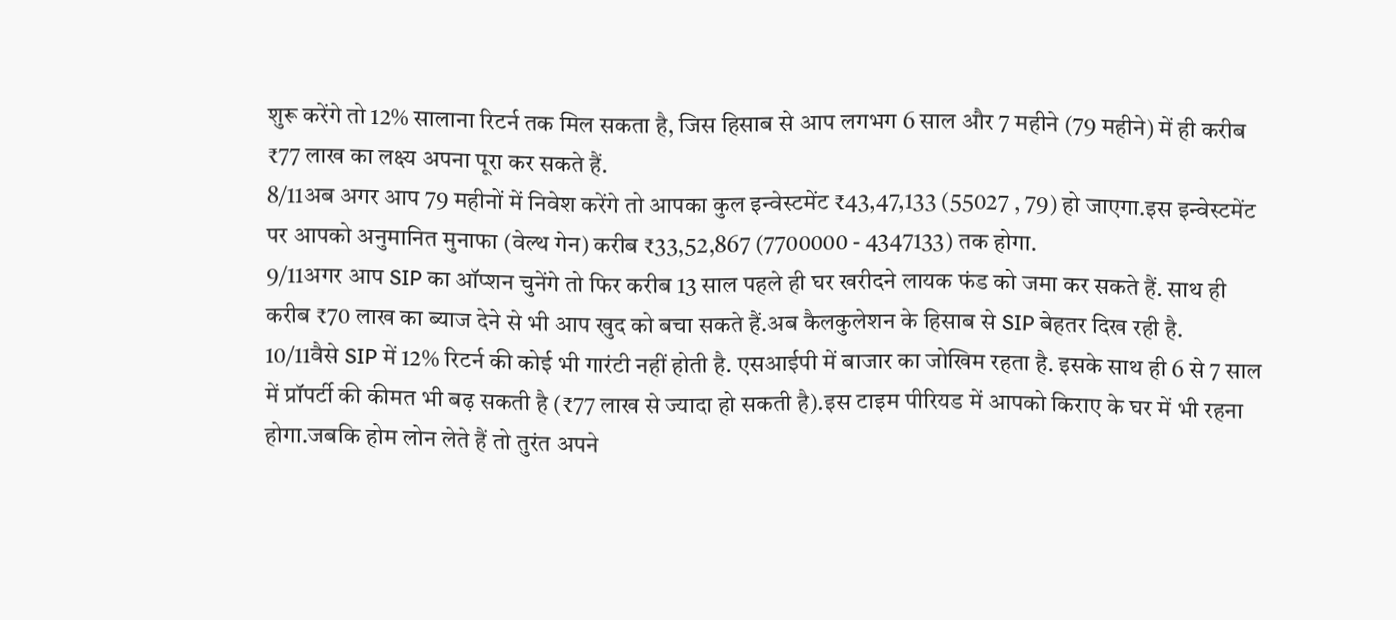शुरू करेंगे तो 12% सालाना रिटर्न तक मिल सकता है, जिस हिसाब से आप लगभग 6 साल और 7 महीने (79 महीने) में ही करीब ₹77 लाख का लक्ष्य अपना पूरा कर सकते हैं.
8/11अब अगर आप 79 महीनों में निवेश करेंगे तो आपका कुल इन्वेस्टमेंट ₹43,47,133 (55027 , 79) हो जाएगा.इस इन्वेस्टमेंट पर आपको अनुमानित मुनाफा (वेल्थ गेन) करीब ₹33,52,867 (7700000 - 4347133) तक होगा.
9/11अगर आप SIP का ऑप्शन चुनेंगे तो फिर करीब 13 साल पहले ही घर खरीदने लायक फंड को जमा कर सकते हैं. साथ ही करीब ₹70 लाख का ब्याज देने से भी आप खुद को बचा सकते हैं.अब कैलकुलेशन के हिसाब से SIP बेहतर दिख रही है.
10/11वैसे SIP में 12% रिटर्न की कोई भी गारंटी नहीं होती है. एसआईपी में बाजार का जोखिम रहता है. इसके साथ ही 6 से 7 साल में प्रॉपर्टी की कीमत भी बढ़ सकती है (₹77 लाख से ज्यादा हो सकती है).इस टाइम पीरियड में आपको किराए के घर में भी रहना होगा.जबकि होम लोन लेते हैं तो तुरंत अपने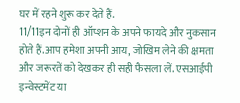घर में रहने शुरू कर देते हैं.
11/11इन दोनों ही ऑप्शन के अपने फायदे और नुकसान होते हैं.आप हमेशा अपनी आय, जोखिम लेने की क्षमता और जरूरतें को देखकर ही सही फैसला लें. एसआईपी इन्वेस्टमेंट या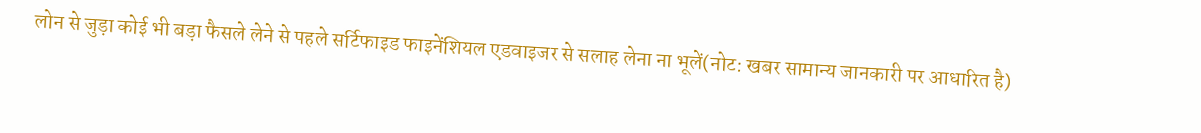लोन से जुड़ा कोई भी बड़ा फैसले लेने से पहले सर्टिफाइड फाइनेंशियल एडवाइजर से सलाह लेना ना भूलें(नोट: खबर सामान्य जानकारी पर आधारित है)